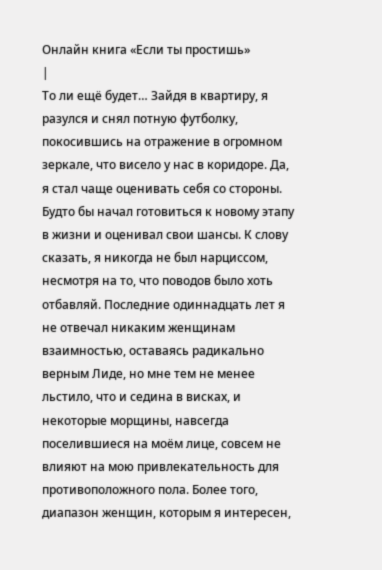Онлайн книга «Если ты простишь»
|
То ли ещё будет… Зайдя в квартиру, я разулся и снял потную футболку, покосившись на отражение в огромном зеркале, что висело у нас в коридоре. Да, я стал чаще оценивать себя со стороны. Будто бы начал готовиться к новому этапу в жизни и оценивал свои шансы. К слову сказать, я никогда не был нарциссом, несмотря на то, что поводов было хоть отбавляй. Последние одиннадцать лет я не отвечал никаким женщинам взаимностью, оставаясь радикально верным Лиде, но мне тем не менее льстило, что и седина в висках, и некоторые морщины, навсегда поселившиеся на моём лице, совсем не влияют на мою привлекательность для противоположного пола. Более того, диапазон женщин, которым я интересен,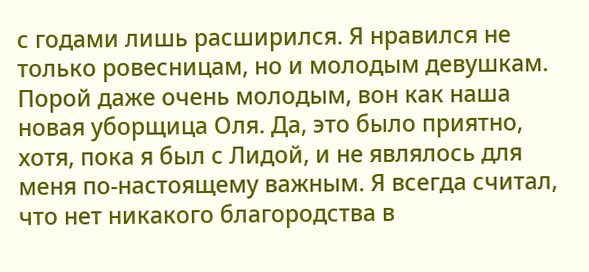с годами лишь расширился. Я нравился не только ровесницам, но и молодым девушкам. Порой даже очень молодым, вон как наша новая уборщица Оля. Да, это было приятно, хотя, пока я был с Лидой, и не являлось для меня по-настоящему важным. Я всегда считал, что нет никакого благородства в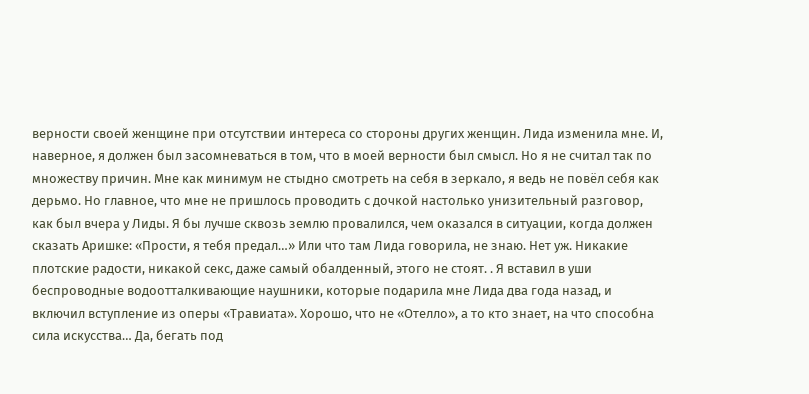верности своей женщине при отсутствии интереса со стороны других женщин. Лида изменила мне. И, наверное, я должен был засомневаться в том, что в моей верности был смысл. Но я не считал так по множеству причин. Мне как минимум не стыдно смотреть на себя в зеркало, я ведь не повёл себя как дерьмо. Но главное, что мне не пришлось проводить с дочкой настолько унизительный разговор, как был вчера у Лиды. Я бы лучше сквозь землю провалился, чем оказался в ситуации, когда должен сказать Аришке: «Прости, я тебя предал…» Или что там Лида говорила, не знаю. Нет уж. Никакие плотские радости, никакой секс, даже самый обалденный, этого не стоят. . Я вставил в уши беспроводные водоотталкивающие наушники, которые подарила мне Лида два года назад, и включил вступление из оперы «Травиата». Хорошо, что не «Отелло», а то кто знает, на что способна сила искусства… Да, бегать под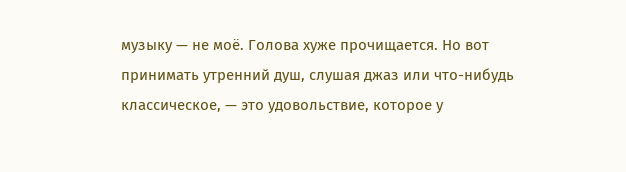музыку — не моё. Голова хуже прочищается. Но вот принимать утренний душ, слушая джаз или что-нибудь классическое, — это удовольствие, которое у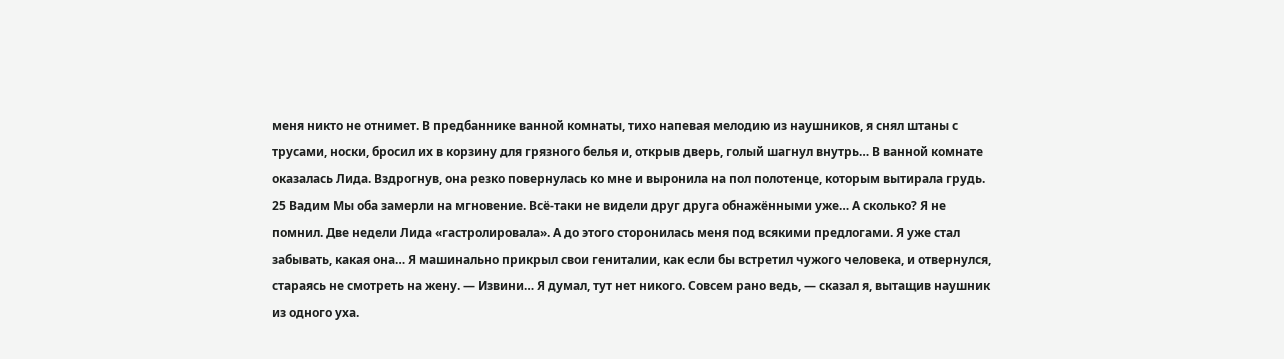меня никто не отнимет. В предбаннике ванной комнаты, тихо напевая мелодию из наушников, я снял штаны с трусами, носки, бросил их в корзину для грязного белья и, открыв дверь, голый шагнул внутрь… В ванной комнате оказалась Лида. Вздрогнув, она резко повернулась ко мне и выронила на пол полотенце, которым вытирала грудь. 25 Вадим Мы оба замерли на мгновение. Всё-таки не видели друг друга обнажёнными уже… А сколько? Я не помнил. Две недели Лида «гастролировала». А до этого сторонилась меня под всякими предлогами. Я уже стал забывать, какая она… Я машинально прикрыл свои гениталии, как если бы встретил чужого человека, и отвернулся, стараясь не смотреть на жену. — Извини… Я думал, тут нет никого. Совсем рано ведь, — сказал я, вытащив наушник из одного уха.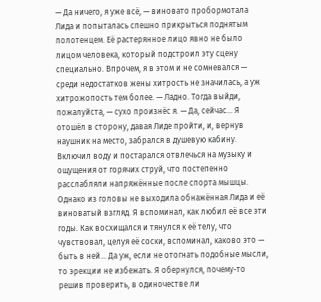— Да ничего, я уже всё, — виновато пробормотала Лида и попыталась спешно прикрыться поднятым полотенцем. Её растерянное лицо явно не было лицом человека, который подстроил эту сцену специально. Впрочем, я в этом и не сомневался — среди недостатков жены хитрость не значилась, а уж хитрожопость тем более. — Ладно. Тогда выйди, пожалуйста, — сухо произнёс я. — Да, сейчас… Я отошёл в сторону, давая Лиде пройти, и, вернув наушник на место, забрался в душевую кабину. Включил воду и постарался отвлечься на музыку и ощущения от горячих струй, что постепенно расслабляли напряжённые после спорта мышцы. Однако из головы не выходила обнажённая Лида и её виноватый взгляд. Я вспоминал, как любил её все эти годы. Как восхищался и тянулся к её телу, что чувствовал, целуя её соски, вспоминал, каково это — быть в ней… Да уж, если не отогнать подобные мысли, то эрекции не избежать. Я обернулся, почему-то решив проверить, в одиночестве ли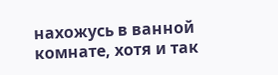нахожусь в ванной комнате, хотя и так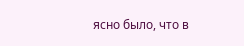ясно было, что в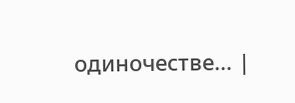одиночестве… |